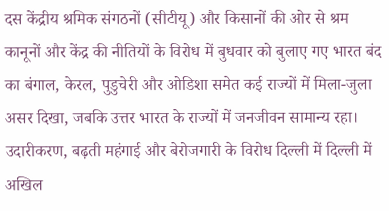दस केंद्रीय श्रमिक संगठनों (सीटीयू) और किसानों की ओर से श्रम कानूनों और केंद्र की नीतियों के विरोध में बुधवार को बुलाए गए भारत बंद का बंगाल, केरल, पुडुचेरी और ओडिशा समेत कई राज्यों में मिला-जुला असर दिखा, जबकि उत्तर भारत के राज्यों में जनजीवन सामान्य रहा।
उदारीकरण, बढ़ती महंगाई और बेरोजगारी के विरोध दिल्ली में दिल्ली में अखिल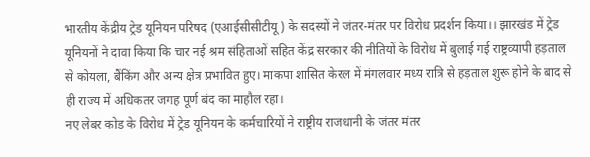भारतीय केंद्रीय ट्रेड यूनियन परिषद (एआईसीसीटीयू ) के सदस्यों ने जंतर-मंतर पर विरोध प्रदर्शन किया।। झारखंड में ट्रेड यूनियनों ने दावा किया कि चार नई श्रम संहिताओं सहित केंद्र सरकार की नीतियों के विरोध में बुलाई गई राष्ट्रव्यापी हड़ताल से कोयला, बैंकिंग और अन्य क्षेत्र प्रभावित हुए। माकपा शासित केरल में मंगलवार मध्य रात्रि से हड़ताल शुरू होने के बाद से ही राज्य में अधिकतर जगह पूर्ण बंद का माहौल रहा।
नए लेबर कोड के विरोध में ट्रेड यूनियन के कर्मचारियों ने राष्ट्रीय राजधानी के जंतर मंतर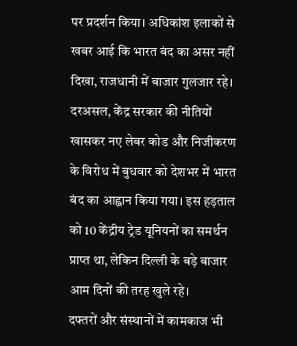पर प्रदर्शन किया। अधिकांश इलाकों से खबर आई कि भारत बंद का असर नहीं दिखा, राजधानी में बाजार गुलजार रहे। दरअसल, केंद्र सरकार की नीतियों खासकर नए लेबर कोड और निजीकरण के विरोध में बुधवार को देशभर में भारत बंद का आह्वान किया गया। इस हड़ताल को 10 केंद्रीय ट्रेड यूनियनों का समर्थन प्राप्त था, लेकिन दिल्ली के बड़े बाजार आम दिनों की तरह खुले रहे।
दफ्तरों और संस्थानों में कामकाज भी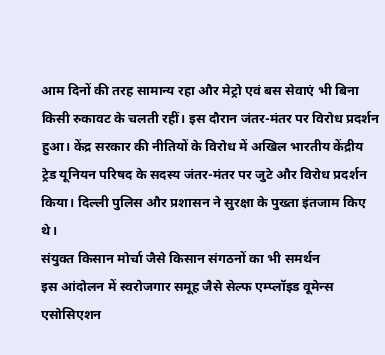आम दिनों की तरह सामान्य रहा और मेट्रो एवं बस सेवाएं भी बिना किसी रुकावट के चलती रहीं। इस दौरान जंतर-मंतर पर विरोध प्रदर्शन हुआ। केंद्र सरकार की नीतियों के विरोध में अखिल भारतीय केंद्रीय ट्रेड यूनियन परिषद के सदस्य जंतर-मंतर पर जुटे और विरोध प्रदर्शन किया। दिल्ली पुलिस और प्रशासन ने सुरक्षा के पुख्ता इंतजाम किए थे।
संयुक्त किसान मोर्चा जैसे किसान संगठनों का भी समर्थन
इस आंदोलन में स्वरोजगार समूह जैसे सेल्फ एम्प्लॉइड वूमेन्स एसोसिएशन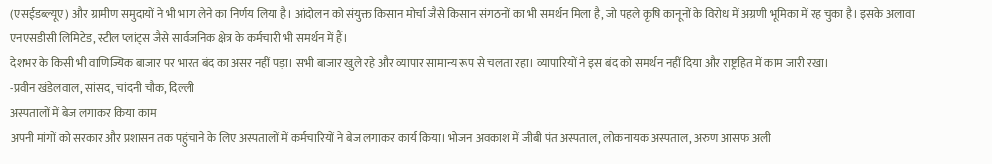(एसईडब्ल्यूए) और ग्रामीण समुदायों ने भी भाग लेने का निर्णय लिया है। आंदोलन को संयुक्त किसान मोर्चा जैसे किसान संगठनों का भी समर्थन मिला है, जो पहले कृषि कानूनों के विरोध में अग्रणी भूमिका में रह चुका है। इसके अलावा एनएसडीसी लिमिटेड, स्टील प्लांट्स जैसे सार्वजनिक क्षेत्र के कर्मचारी भी समर्थन में हैं।
देशभर के किसी भी वाणिज्यिक बाजार पर भारत बंद का असर नहीं पड़ा। सभी बाजार खुले रहे और व्यापार सामान्य रूप से चलता रहा। व्यापारियों ने इस बंद को समर्थन नहीं दिया और राष्ट्रहित में काम जारी रखा।
-प्रवीन खंडेलवाल, सांसद, चांदनी चौक, दिल्ली
अस्पतालों में बेज लगाकर किया काम
अपनी मांगों को सरकार और प्रशासन तक पहुंचाने के लिए अस्पतालों में कर्मचारियों ने बेज लगाकर कार्य किया। भोजन अवकाश में जीबी पंत अस्पताल, लोकनायक अस्पताल, अरुण आसफ अली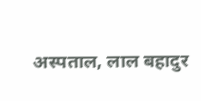अस्पताल, लाल बहादुर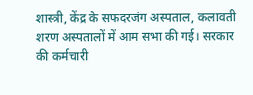शास्त्री, केंद्र के सफदरजंग अस्पताल, कलावती शरण अस्पतालों में आम सभा की गई। सरकार की कर्मचारी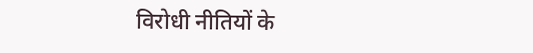विरोधी नीतियों के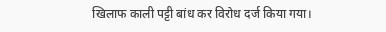खिलाफ काली पट्टी बांध कर विरोध दर्ज किया गया।